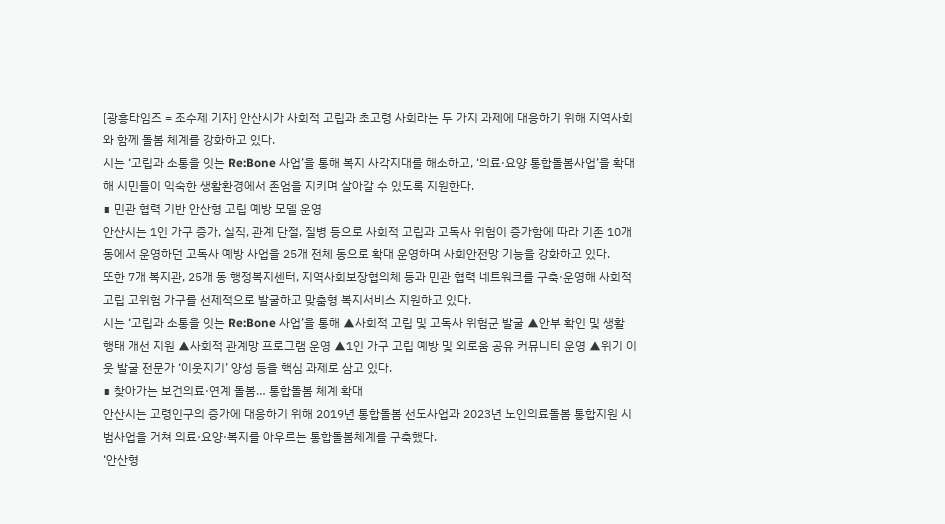[광흥타임즈 = 조수제 기자] 안산시가 사회적 고립과 초고령 사회라는 두 가지 과제에 대응하기 위해 지역사회와 함께 돌봄 체계를 강화하고 있다.
시는 ‘고립과 소통을 잇는 Re:Bone 사업’을 통해 복지 사각지대를 해소하고, ‘의료·요양 통합돌봄사업’을 확대해 시민들이 익숙한 생활환경에서 존엄을 지키며 살아갈 수 있도록 지원한다.
∎ 민관 협력 기반 안산형 고립 예방 모델 운영
안산시는 1인 가구 증가, 실직, 관계 단절, 질병 등으로 사회적 고립과 고독사 위험이 증가함에 따라 기존 10개 동에서 운영하던 고독사 예방 사업을 25개 전체 동으로 확대 운영하며 사회안전망 기능을 강화하고 있다.
또한 7개 복지관, 25개 동 행정복지센터, 지역사회보장협의체 등과 민관 협력 네트워크를 구축·운영해 사회적 고립 고위험 가구를 선제적으로 발굴하고 맞춤형 복지서비스 지원하고 있다.
시는 ‘고립과 소통을 잇는 Re:Bone 사업’을 통해 ▲사회적 고립 및 고독사 위험군 발굴 ▲안부 확인 및 생활 행태 개선 지원 ▲사회적 관계망 프로그램 운영 ▲1인 가구 고립 예방 및 외로움 공유 커뮤니티 운영 ▲위기 이웃 발굴 전문가 ‘이웃지기’ 양성 등을 핵심 과제로 삼고 있다.
∎ 찾아가는 보건의료·연계 돌봄… 통합돌봄 체계 확대
안산시는 고령인구의 증가에 대응하기 위해 2019년 통합돌봄 선도사업과 2023년 노인의료돌봄 통합지원 시범사업을 거쳐 의료·요양·복지를 아우르는 통합돌봄체계를 구축했다.
‘안산형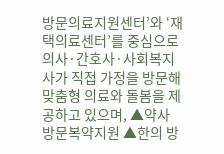방문의료지원센터’와 ‘재택의료센터’를 중심으로 의사·간호사·사회복지사가 직접 가정을 방문해 맞춤형 의료와 돌봄을 제공하고 있으며, ▲약사 방문복약지원 ▲한의 방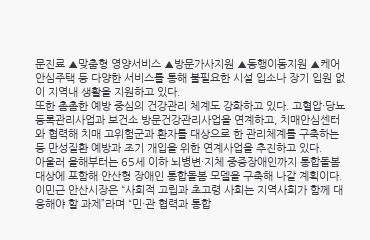문진료 ▲맞춤형 영양서비스 ▲방문가사지원 ▲동행이동지원 ▲케어안심주택 등 다양한 서비스를 통해 불필요한 시설 입소나 장기 입원 없이 지역내 생활을 지원하고 있다.
또한 촘촘한 예방 중심의 건강관리 체계도 강화하고 있다. 고혈압·당뇨 등록관리사업과 보건소 방문건강관리사업을 연계하고, 치매안심센터와 협력해 치매 고위험군과 환자를 대상으로 한 관리체계를 구축하는 등 만성질환 예방과 조기 개입을 위한 연계사업을 추진하고 있다.
아울러 올해부터는 65세 이하 뇌병변·지체 중증장애인까지 통합돌봄 대상에 포함해 안산형 장애인 통합돌봄 모델을 구축해 나갈 계획이다.
이민근 안산시장은 “사회적 고립과 초고령 사회는 지역사회가 함께 대응해야 할 과제”라며 “민·관 협력과 통합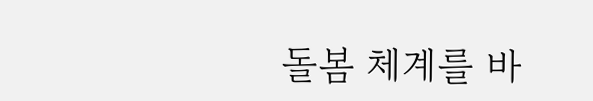돌봄 체계를 바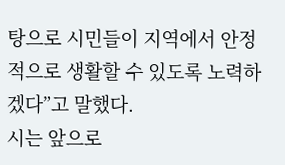탕으로 시민들이 지역에서 안정적으로 생활할 수 있도록 노력하겠다”고 말했다.
시는 앞으로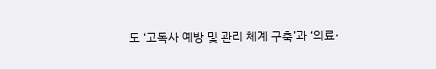도 ‘고독사 예방 및 관리 체계 구축’과 ‘의료·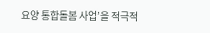요양 통합돌봄 사업’을 적극적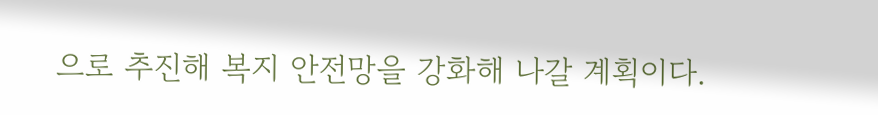으로 추진해 복지 안전망을 강화해 나갈 계획이다.